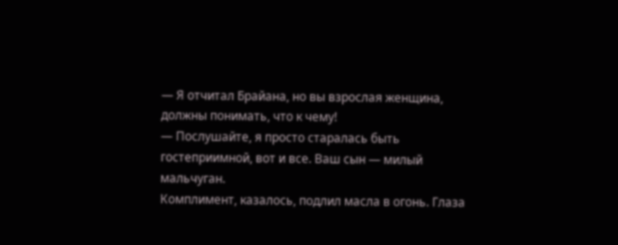— Я отчитал Брайана, но вы взрослая женщина, должны понимать, что к чему!
— Послушайте, я просто старалась быть гостеприимной, вот и все. Ваш сын — милый мальчуган.
Комплимент, казалось, подлил масла в огонь. Глаза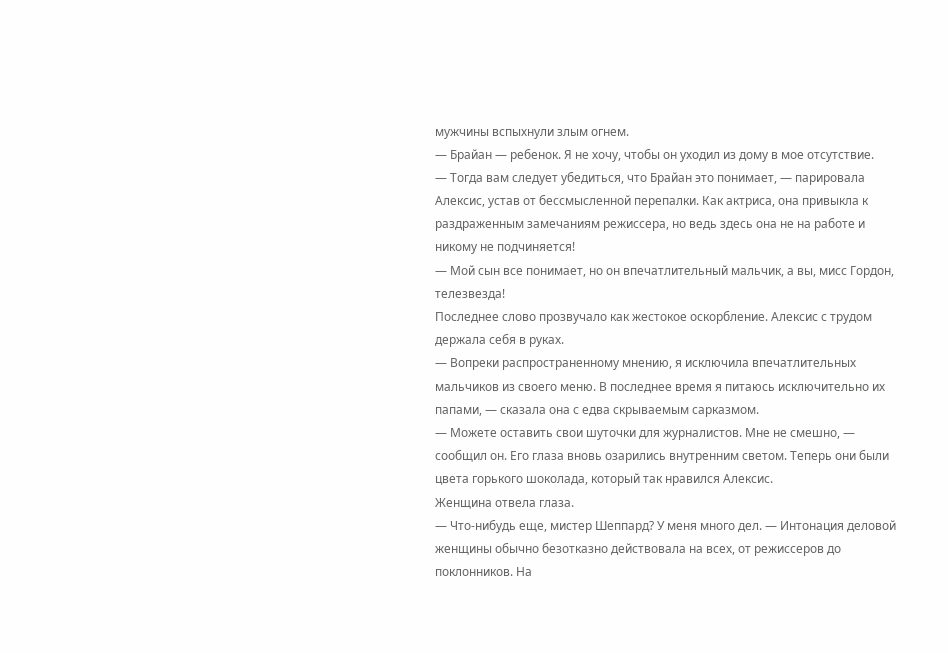мужчины вспыхнули злым огнем.
— Брайан — ребенок. Я не хочу, чтобы он уходил из дому в мое отсутствие.
— Тогда вам следует убедиться, что Брайан это понимает, — парировала Алексис, устав от бессмысленной перепалки. Как актриса, она привыкла к раздраженным замечаниям режиссера, но ведь здесь она не на работе и никому не подчиняется!
— Мой сын все понимает, но он впечатлительный мальчик, а вы, мисс Гордон, телезвезда!
Последнее слово прозвучало как жестокое оскорбление. Алексис с трудом держала себя в руках.
— Вопреки распространенному мнению, я исключила впечатлительных мальчиков из своего меню. В последнее время я питаюсь исключительно их папами, — сказала она с едва скрываемым сарказмом.
— Можете оставить свои шуточки для журналистов. Мне не смешно, — сообщил он. Его глаза вновь озарились внутренним светом. Теперь они были цвета горького шоколада, который так нравился Алексис.
Женщина отвела глаза.
— Что-нибудь еще, мистер Шеппард? У меня много дел. — Интонация деловой женщины обычно безотказно действовала на всех, от режиссеров до поклонников. На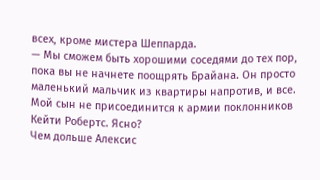всех, кроме мистера Шеппарда.
— Мы сможем быть хорошими соседями до тех пор, пока вы не начнете поощрять Брайана. Он просто маленький мальчик из квартиры напротив, и все. Мой сын не присоединится к армии поклонников Кейти Робертс. Ясно?
Чем дольше Алексис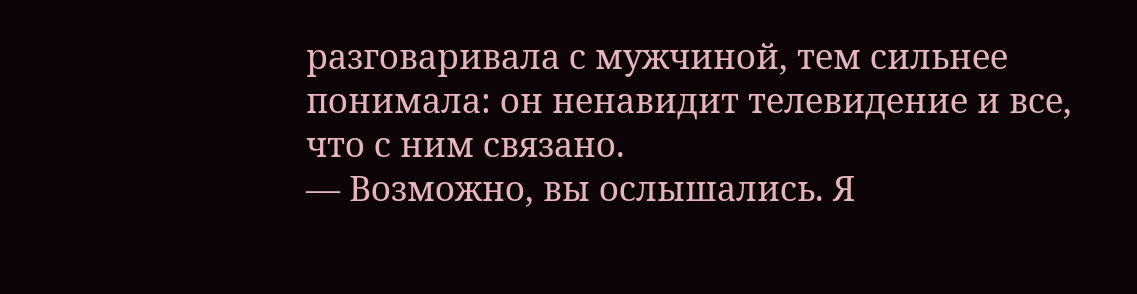разговаривала с мужчиной, тем сильнее понимала: он ненавидит телевидение и все, что с ним связано.
— Возможно, вы ослышались. Я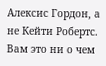Алексис Гордон, а не Кейти Робертс. Вам это ни о чем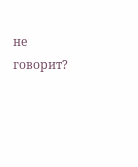не говорит?